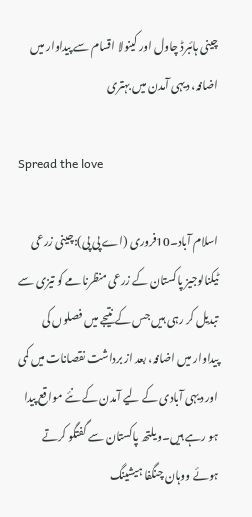چینی ہائبرڈ چاول اور کینولا اقسام سے پیداوار میں اضافہ، دیہی آمدن میں بہتری

Spread the love

اسلام آباد۔10فروری (اے پی پی):چینی زرعی ٹیکنالوجیز پاکستان کے زرعی منظرنامے کو تیزی سے تبدیل کر رہی ہیں جس کے نتیجے میں فصلوں کی پیداوار میں اضافہ، بعد از برداشت نقصانات میں کمی اور دیہی آبادی کے لیے آمدن کے نئے مواقع پیدا ہو رہے ہیں۔ویلتھ پاکستان سے گفتگو کرتے ہوئے ووہان چنگفا ہیشینگ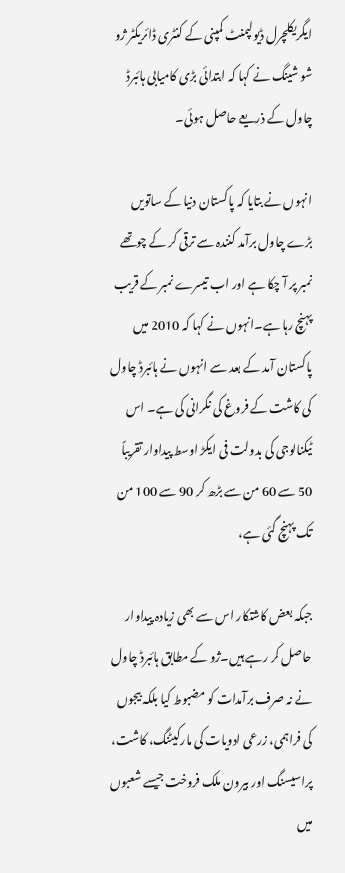ایگریکلچرل ڈیولپمنٹ کمپنی کے کنٹری ڈائریکٹر ژو شو شینگ نے کہا کہ ابتدائی بڑی کامیابی ہائبرڈ چاول کے ذریعے حاصل ہوئی۔

انہوں نے بتایا کہ پاکستان دنیا کے ساتویں بڑے چاول برآمد کنندہ سے ترقی کر کے چوتھے نمبر پر آ چکا ہے اور اب تیسرے نمبر کے قریب پہنچ رہا ہے۔انہوں نے کہا کہ 2010 میں پاکستان آمد کے بعد سے انہوں نے ہائبرڈ چاول کی کاشت کے فروغ کی نگرانی کی ہے۔ اس ٹیکنالوجی کی بدولت فی ایکڑ اوسط پیداوار تقریباً 50 سے 60 من سے بڑھ کر 90 سے 100 من تک پہنچ گئی ہے،

جبکہ بعض کاشتکار اس سے بھی زیادہ پیداوار حاصل کر رہے ہیں۔ژو کے مطابق ہائبرڈ چاول نے نہ صرف برآمدات کو مضبوط کیا بلکہ بیجوں کی فراہمی، زرعی ادویات کی مارکیٹنگ، کاشت، پراسیسنگ اور بیرون ملک فروخت جیسے شعبوں میں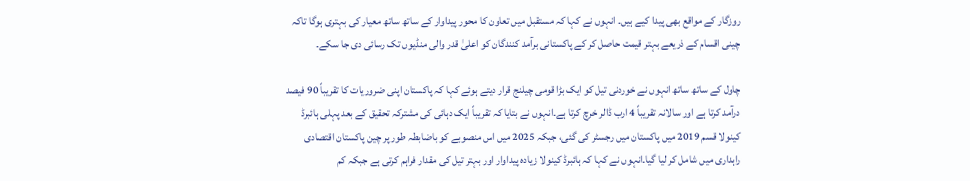روزگار کے مواقع بھی پیدا کیے ہیں۔ انہوں نے کہا کہ مستقبل میں تعاون کا محور پیداوار کے ساتھ ساتھ معیار کی بہتری ہوگا تاکہ چینی اقسام کے ذریعے بہتر قیمت حاصل کر کے پاکستانی برآمد کنندگان کو اعلیٰ قدر والی منڈیوں تک رسائی دی جا سکے۔

چاول کے ساتھ ساتھ انہوں نے خوردنی تیل کو ایک بڑا قومی چیلنج قرار دیتے ہوئے کہا کہ پاکستان اپنی ضروریات کا تقریباً 90 فیصد درآمد کرتا ہے اور سالانہ تقریباً 4 ارب ڈالر خرچ کرتا ہے۔انہوں نے بتایا کہ تقریباً ایک دہائی کی مشترکہ تحقیق کے بعد پہلی ہائبرڈ کینولا قسم 2019 میں پاکستان میں رجسٹر کی گئی، جبکہ 2025 میں اس منصوبے کو باضابطہ طور پر چین پاکستان اقتصادی راہداری میں شامل کر لیا گیا۔انہوں نے کہا کہ ہائبرڈ کینولا زیادہ پیداوار اور بہتر تیل کی مقدار فراہم کرتی ہے جبکہ کم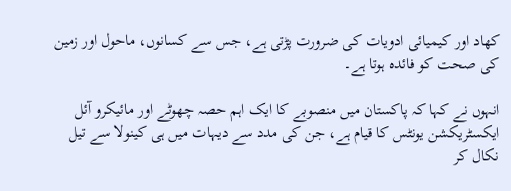کھاد اور کیمیائی ادویات کی ضرورت پڑتی ہے، جس سے کسانوں، ماحول اور زمین کی صحت کو فائدہ ہوتا ہے۔

انہوں نے کہا کہ پاکستان میں منصوبے کا ایک اہم حصہ چھوٹے اور مائیکرو آئل ایکسٹریکشن یونٹس کا قیام ہے، جن کی مدد سے دیہات میں ہی کینولا سے تیل نکال کر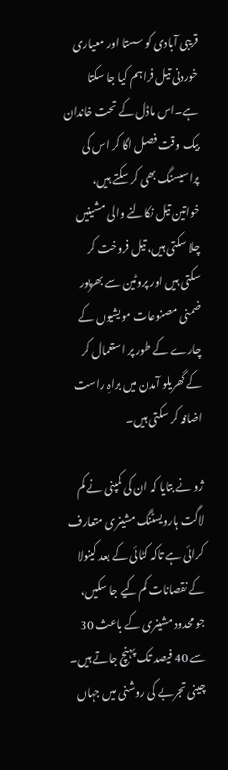قریبی آبادی کو سستا اور معیاری خوردنی تیل فراہم کیا جا سکتا ہے۔اس ماڈل کے تحت خاندان بیک وقت فصل اگا کر اس کی پراسیسنگ بھی کر سکتے ہیں، خواتین تیل نکالنے والی مشینیں چلا سکتی ہیں، تیل فروخت کر سکتی ہیں اور پروٹین سے بھرپور ضمنی مصنوعات مویشیوں کے چارے کے طور پر استعمال کر کے گھریلو آمدن میں براہِ راست اضافہ کر سکتی ہیں۔

ژو نے بتایا کہ ان کی کمپنی نے کم لاگت ہارویسٹنگ مشینری متعارف کرائی ہے تاکہ کٹائی کے بعد کینولا کے نقصانات کم کیے جا سکیں، جو محدود مشینری کے باعث 30 سے 40 فیصد تک پہنچ جاتے ہیں۔ چینی تجربے کی روشنی میں جہاں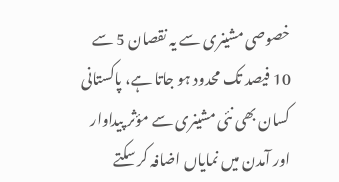خصوصی مشینری سے یہ نقصان 5 سے 10 فیصد تک محدود ہو جاتا ہے، پاکستانی کسان بھی نئی مشینری سے مؤثر پیداوار اور آمدن میں نمایاں اضافہ کر سکتے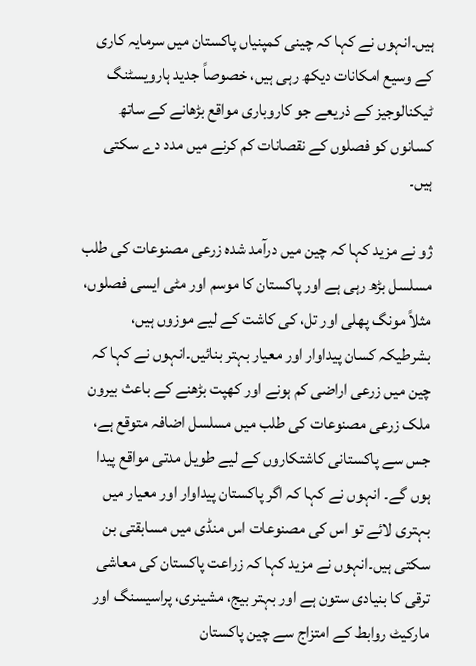ہیں۔انہوں نے کہا کہ چینی کمپنیاں پاکستان میں سرمایہ کاری کے وسیع امکانات دیکھ رہی ہیں، خصوصاً جدید ہارویسٹنگ ٹیکنالوجیز کے ذریعے جو کاروباری مواقع بڑھانے کے ساتھ کسانوں کو فصلوں کے نقصانات کم کرنے میں مدد دے سکتی ہیں۔

ژو نے مزید کہا کہ چین میں درآمد شدہ زرعی مصنوعات کی طلب مسلسل بڑھ رہی ہے اور پاکستان کا موسم اور مٹی ایسی فصلوں، مثلاً مونگ پھلی اور تل، کی کاشت کے لیے موزوں ہیں، بشرطیکہ کسان پیداوار اور معیار بہتر بنائیں۔انہوں نے کہا کہ چین میں زرعی اراضی کم ہونے اور کھپت بڑھنے کے باعث بیرون ملک زرعی مصنوعات کی طلب میں مسلسل اضافہ متوقع ہے، جس سے پاکستانی کاشتکاروں کے لیے طویل مدتی مواقع پیدا ہوں گے۔ انہوں نے کہا کہ اگر پاکستان پیداوار اور معیار میں بہتری لائے تو اس کی مصنوعات اس منڈی میں مسابقتی بن سکتی ہیں۔انہوں نے مزید کہا کہ زراعت پاکستان کی معاشی ترقی کا بنیادی ستون ہے اور بہتر بیج، مشینری، پراسیسنگ اور مارکیٹ روابط کے امتزاج سے چین پاکستان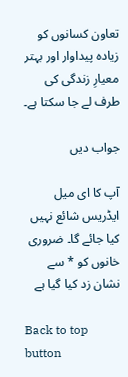تعاون کسانوں کو زیادہ پیداوار اور بہتر معیارِ زندگی کی طرف لے جا سکتا ہے۔

جواب دیں

آپ کا ای میل ایڈریس شائع نہیں کیا جائے گا۔ ضروری خانوں کو * سے نشان زد کیا گیا ہے

Back to top button